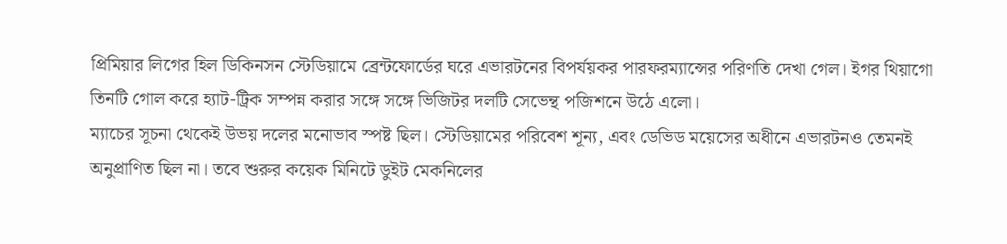প্রিমিয়ার লিগের হিল ডিকিনসন স্টেডিয়ামে ব্রেন্টফোর্ডের ঘরে এভারটনের বিপর্যয়কর পারফরম্যান্সের পরিণতি দেখা গেল। ইগর থিয়াগো তিনটি গোল করে হ্যাট-ট্রিক সম্পন্ন করার সঙ্গে সঙ্গে ভিজিটর দলটি সেভেন্থ পজিশনে উঠে এলো।
ম্যাচের সূচনা থেকেই উভয় দলের মনোভাব স্পষ্ট ছিল। স্টেডিয়ামের পরিবেশ শূন্য, এবং ডেভিড ময়েসের অধীনে এভারটনও তেমনই অনুপ্রাণিত ছিল না। তবে শুরুর কয়েক মিনিটে ডুইট মেকনিলের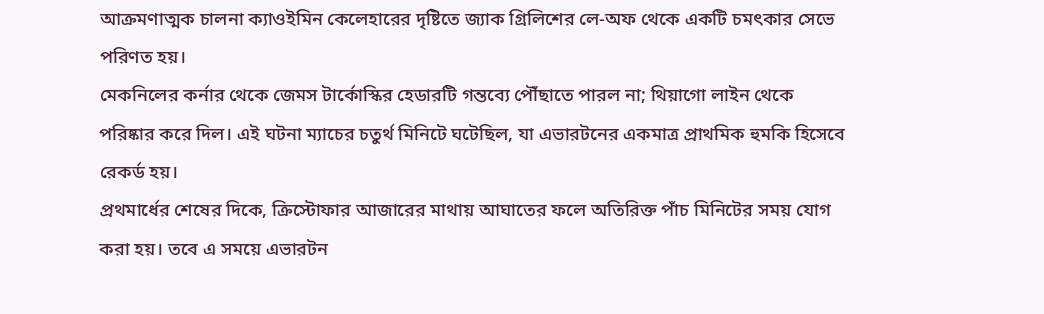আক্রমণাত্মক চালনা ক্যাওইমিন কেলেহারের দৃষ্টিতে জ্যাক গ্রিলিশের লে-অফ থেকে একটি চমৎকার সেভে পরিণত হয়।
মেকনিলের কর্নার থেকে জেমস টার্কোস্কির হেডারটি গন্তব্যে পৌঁছাতে পারল না; থিয়াগো লাইন থেকে পরিষ্কার করে দিল। এই ঘটনা ম্যাচের চতুর্থ মিনিটে ঘটেছিল, যা এভারটনের একমাত্র প্রাথমিক হুমকি হিসেবে রেকর্ড হয়।
প্রথমার্ধের শেষের দিকে, ক্রিস্টোফার আজারের মাথায় আঘাতের ফলে অতিরিক্ত পাঁচ মিনিটের সময় যোগ করা হয়। তবে এ সময়ে এভারটন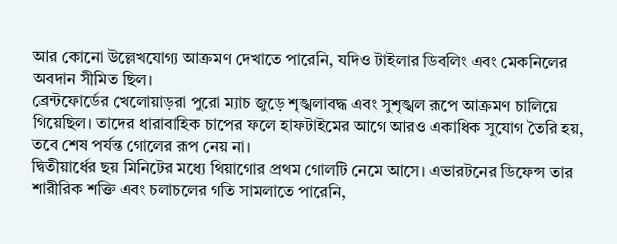আর কোনো উল্লেখযোগ্য আক্রমণ দেখাতে পারেনি, যদিও টাইলার ডিবলিং এবং মেকনিলের অবদান সীমিত ছিল।
ব্রেন্টফোর্ডের খেলোয়াড়রা পুরো ম্যাচ জুড়ে শৃঙ্খলাবদ্ধ এবং সুশৃঙ্খল রূপে আক্রমণ চালিয়ে গিয়েছিল। তাদের ধারাবাহিক চাপের ফলে হাফটাইমের আগে আরও একাধিক সুযোগ তৈরি হয়, তবে শেষ পর্যন্ত গোলের রূপ নেয় না।
দ্বিতীয়ার্ধের ছয় মিনিটের মধ্যে থিয়াগোর প্রথম গোলটি নেমে আসে। এভারটনের ডিফেন্স তার শারীরিক শক্তি এবং চলাচলের গতি সামলাতে পারেনি,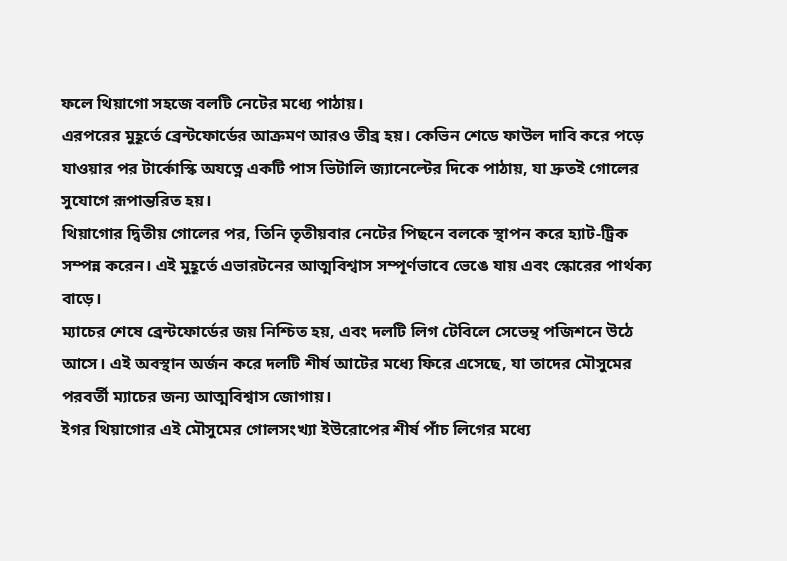ফলে থিয়াগো সহজে বলটি নেটের মধ্যে পাঠায়।
এরপরের মুহূর্তে ব্রেন্টফোর্ডের আক্রমণ আরও তীব্র হয়। কেভিন শেডে ফাউল দাবি করে পড়ে যাওয়ার পর টার্কোস্কি অযত্নে একটি পাস ভিটালি জ্যানেল্টের দিকে পাঠায়, যা দ্রুতই গোলের সুযোগে রূপান্তরিত হয়।
থিয়াগোর দ্বিতীয় গোলের পর, তিনি তৃতীয়বার নেটের পিছনে বলকে স্থাপন করে হ্যাট-ট্রিক সম্পন্ন করেন। এই মুহূর্তে এভারটনের আত্মবিশ্বাস সম্পূর্ণভাবে ভেঙে যায় এবং স্কোরের পার্থক্য বাড়ে।
ম্যাচের শেষে ব্রেন্টফোর্ডের জয় নিশ্চিত হয়, এবং দলটি লিগ টেবিলে সেভেন্থ পজিশনে উঠে আসে। এই অবস্থান অর্জন করে দলটি শীর্ষ আটের মধ্যে ফিরে এসেছে, যা তাদের মৌসুমের পরবর্তী ম্যাচের জন্য আত্মবিশ্বাস জোগায়।
ইগর থিয়াগোর এই মৌসুমের গোলসংখ্যা ইউরোপের শীর্ষ পাঁচ লিগের মধ্যে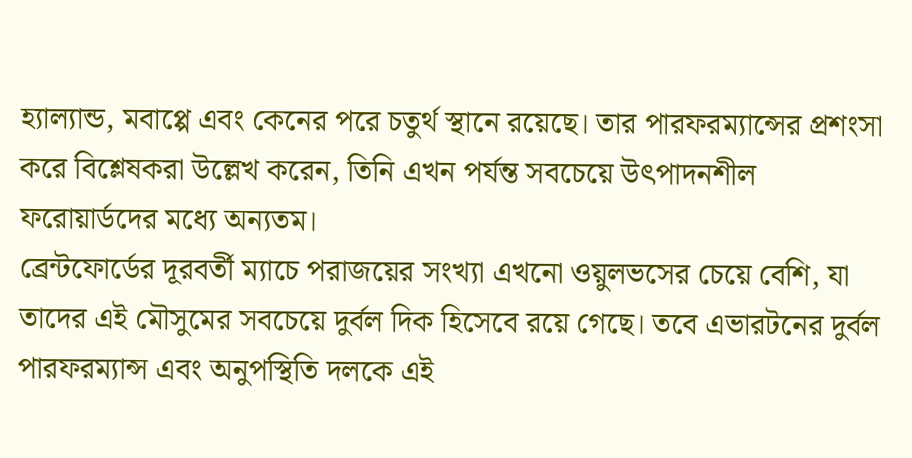হ্যাল্যান্ড, মবাপ্পে এবং কেনের পরে চতুর্থ স্থানে রয়েছে। তার পারফরম্যান্সের প্রশংসা করে বিশ্লেষকরা উল্লেখ করেন, তিনি এখন পর্যন্ত সবচেয়ে উৎপাদনশীল ফরোয়ার্ডদের মধ্যে অন্যতম।
ব্রেন্টফোর্ডের দূরবর্তী ম্যাচে পরাজয়ের সংখ্যা এখনো ওয়ুলভসের চেয়ে বেশি, যা তাদের এই মৌসুমের সবচেয়ে দুর্বল দিক হিসেবে রয়ে গেছে। তবে এভারটনের দুর্বল পারফরম্যান্স এবং অনুপস্থিতি দলকে এই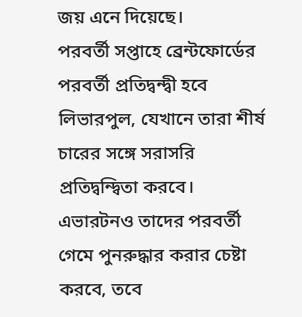জয় এনে দিয়েছে।
পরবর্তী সপ্তাহে ব্রেন্টফোর্ডের পরবর্তী প্রতিদ্বন্দ্বী হবে লিভারপুল, যেখানে তারা শীর্ষ চারের সঙ্গে সরাসরি প্রতিদ্বন্দ্বিতা করবে। এভারটনও তাদের পরবর্তী গেমে পুনরুদ্ধার করার চেষ্টা করবে, তবে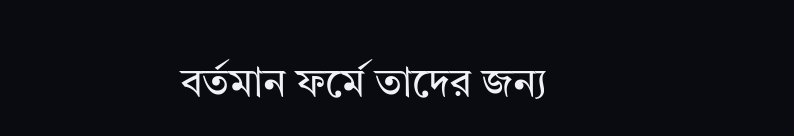বর্তমান ফর্মে তাদের জন্য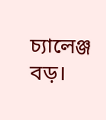চ্যালেঞ্জ বড়।